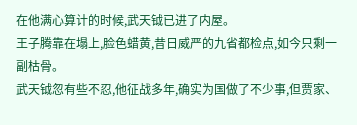在他满心算计的时候,武天钺已进了内屋。
王子腾靠在塌上,脸色蜡黄,昔日威严的九省都检点,如今只剩一副枯骨。
武天钺忽有些不忍,他征战多年,确实为国做了不少事,但贾家、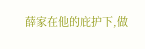薛家在他的庇护下,做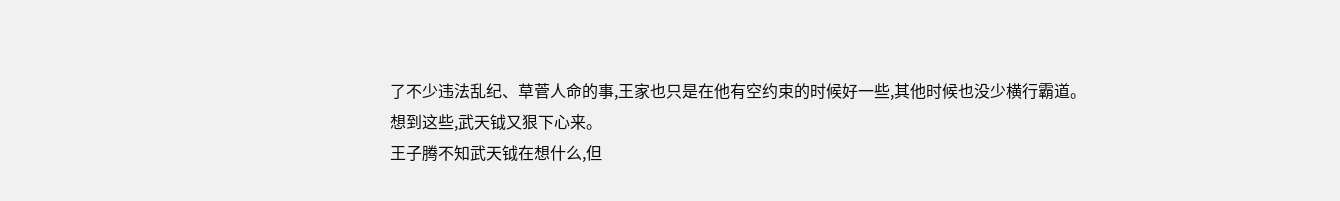了不少违法乱纪、草菅人命的事,王家也只是在他有空约束的时候好一些,其他时候也没少横行霸道。
想到这些,武天钺又狠下心来。
王子腾不知武天钺在想什么,但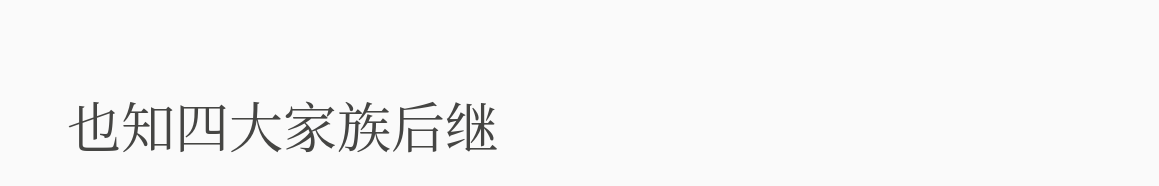也知四大家族后继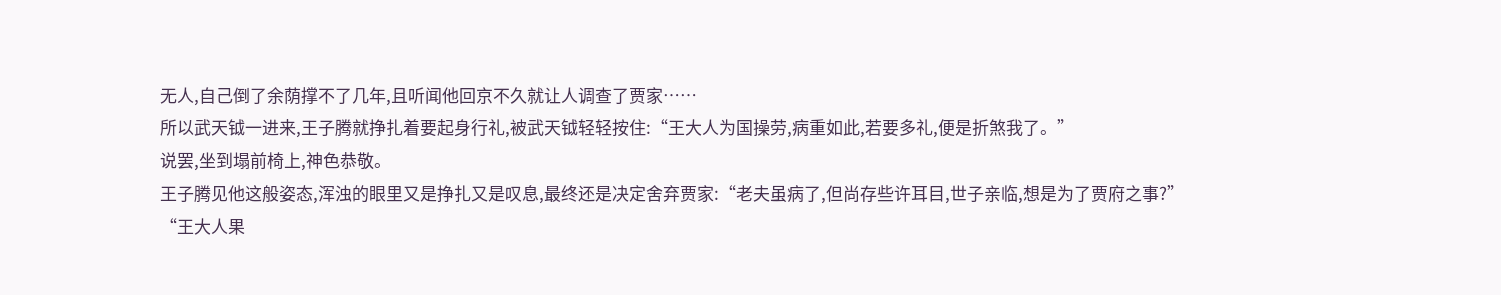无人,自己倒了余荫撑不了几年,且听闻他回京不久就让人调查了贾家……
所以武天钺一进来,王子腾就挣扎着要起身行礼,被武天钺轻轻按住:“王大人为国操劳,病重如此,若要多礼,便是折煞我了。”
说罢,坐到塌前椅上,神色恭敬。
王子腾见他这般姿态,浑浊的眼里又是挣扎又是叹息,最终还是决定舍弃贾家:“老夫虽病了,但尚存些许耳目,世子亲临,想是为了贾府之事?”
“王大人果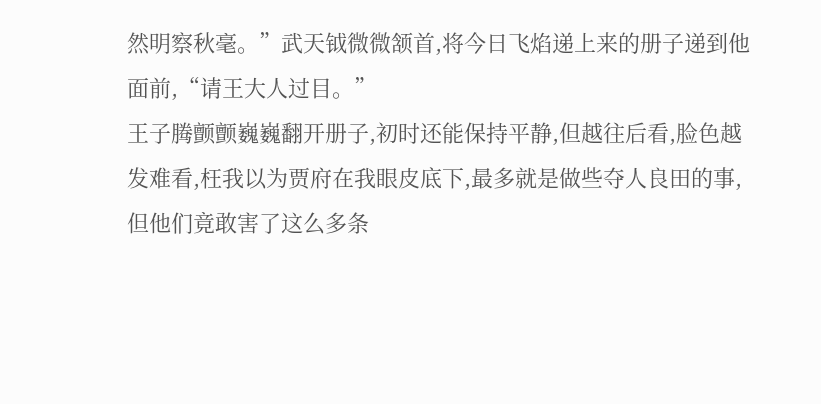然明察秋毫。”武天钺微微颔首,将今日飞焰递上来的册子递到他面前,“请王大人过目。”
王子腾颤颤巍巍翻开册子,初时还能保持平静,但越往后看,脸色越发难看,枉我以为贾府在我眼皮底下,最多就是做些夺人良田的事,但他们竟敢害了这么多条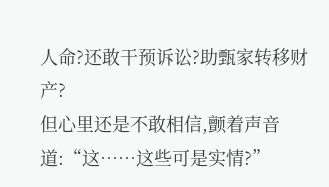人命?还敢干预诉讼?助甄家转移财产?
但心里还是不敢相信,颤着声音道:“这……这些可是实情?”